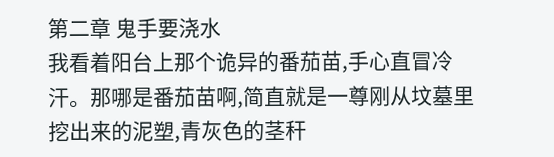第二章 鬼手要浇水
我看着阳台上那个诡异的番茄苗,手心直冒冷汗。那哪是番茄苗啊,简直就是一尊刚从坟墓里挖出来的泥塑,青灰色的茎秆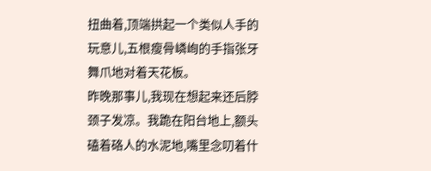扭曲着,顶端拱起一个类似人手的玩意儿,五根瘦骨嶙峋的手指张牙舞爪地对着天花板。
昨晚那事儿,我现在想起来还后脖颈子发凉。我跪在阳台地上,额头磕着硌人的水泥地,嘴里念叨着什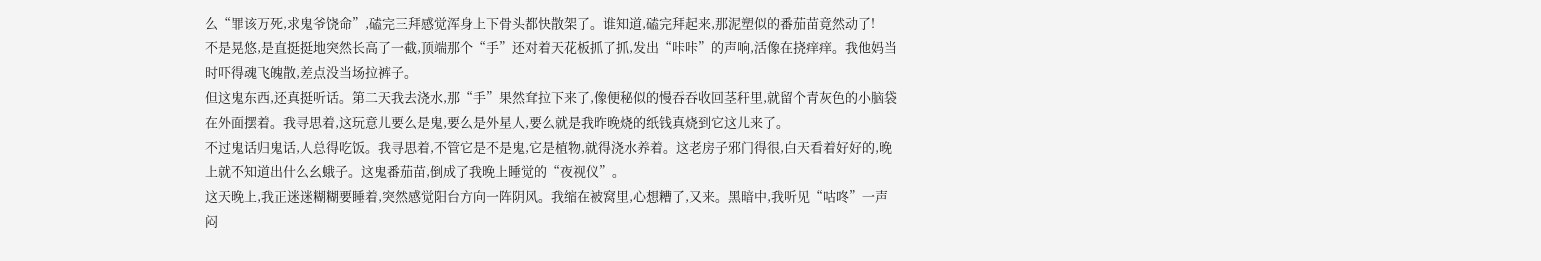么“罪该万死,求鬼爷饶命”,磕完三拜感觉浑身上下骨头都快散架了。谁知道,磕完拜起来,那泥塑似的番茄苗竟然动了!
不是晃悠,是直挺挺地突然长高了一截,顶端那个“手”还对着天花板抓了抓,发出“咔咔”的声响,活像在挠痒痒。我他妈当时吓得魂飞魄散,差点没当场拉裤子。
但这鬼东西,还真挺听话。第二天我去浇水,那“手”果然耷拉下来了,像便秘似的慢吞吞收回茎秆里,就留个青灰色的小脑袋在外面摆着。我寻思着,这玩意儿要么是鬼,要么是外星人,要么就是我昨晚烧的纸钱真烧到它这儿来了。
不过鬼话归鬼话,人总得吃饭。我寻思着,不管它是不是鬼,它是植物,就得浇水养着。这老房子邪门得很,白天看着好好的,晚上就不知道出什么幺蛾子。这鬼番茄苗,倒成了我晚上睡觉的“夜视仪”。
这天晚上,我正迷迷糊糊要睡着,突然感觉阳台方向一阵阴风。我缩在被窝里,心想糟了,又来。黑暗中,我听见“咕咚”一声闷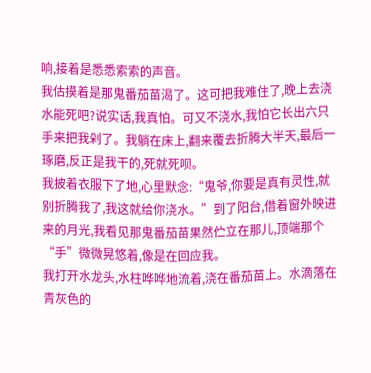响,接着是悉悉索索的声音。
我估摸着是那鬼番茄苗渴了。这可把我难住了,晚上去浇水能死吧?说实话,我真怕。可又不浇水,我怕它长出六只手来把我剁了。我躺在床上,翻来覆去折腾大半天,最后一琢磨,反正是我干的,死就死呗。
我披着衣服下了地,心里默念:“鬼爷,你要是真有灵性,就别折腾我了,我这就给你浇水。”到了阳台,借着窗外映进来的月光,我看见那鬼番茄苗果然伫立在那儿,顶端那个“手”微微晃悠着,像是在回应我。
我打开水龙头,水柱哗哗地流着,浇在番茄苗上。水滴落在青灰色的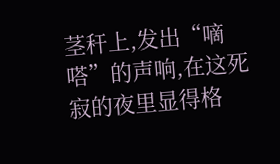茎秆上,发出“嘀嗒”的声响,在这死寂的夜里显得格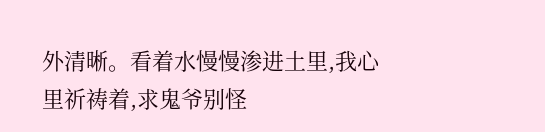外清晰。看着水慢慢渗进土里,我心里祈祷着,求鬼爷别怪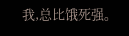我,总比饿死强。